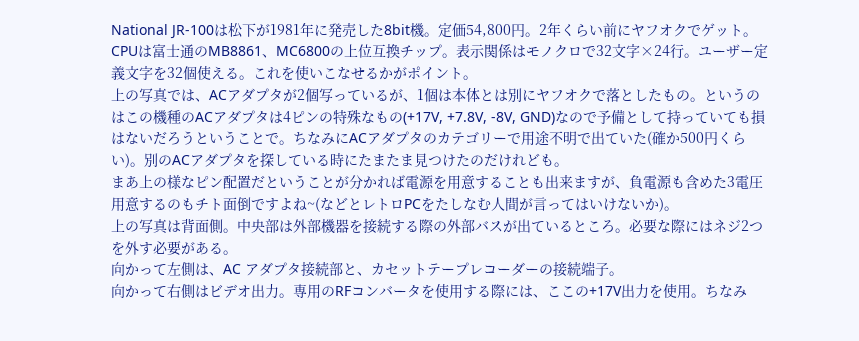National JR-100は松下が1981年に発売した8bit機。定価54,800円。2年くらい前にヤフオクでゲット。
CPUは富士通のMB8861、MC6800の上位互換チップ。表示関係はモノクロで32文字×24行。ユーザー定義文字を32個使える。これを使いこなせるかがポイント。
上の写真では、ACアダプタが2個写っているが、1個は本体とは別にヤフオクで落としたもの。というのはこの機種のACアダプタは4ピンの特殊なもの(+17V, +7.8V, -8V, GND)なので予備として持っていても損はないだろうということで。ちなみにACアダプタのカテゴリーで用途不明で出ていた(確か500円くらい)。別のACアダプタを探している時にたまたま見つけたのだけれども。
まあ上の様なピン配置だということが分かれば電源を用意することも出来ますが、負電源も含めた3電圧用意するのもチト面倒ですよね~(などとレトロPCをたしなむ人間が言ってはいけないか)。
上の写真は背面側。中央部は外部機器を接続する際の外部バスが出ているところ。必要な際にはネジ2つを外す必要がある。
向かって左側は、AC アダプタ接続部と、カセットテープレコーダーの接続端子。
向かって右側はビデオ出力。専用のRFコンバータを使用する際には、ここの+17V出力を使用。ちなみ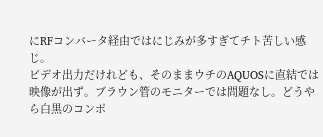にRFコンバータ経由ではにじみが多すぎてチト苦しい感じ。
ビデオ出力だけれども、そのままウチのAQUOSに直結では映像が出ず。ブラウン管のモニターでは問題なし。どうやら白黒のコンポ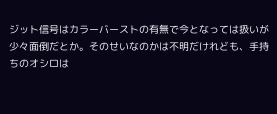ジット信号はカラーバーストの有無で今となっては扱いが少々面倒だとか。そのせいなのかは不明だけれども、手持ちのオシロは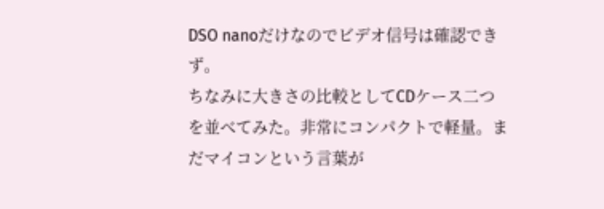DSO nanoだけなのでビデオ信号は確認できず。
ちなみに大きさの比較としてCDケース二つを並べてみた。非常にコンパクトで軽量。まだマイコンという言葉が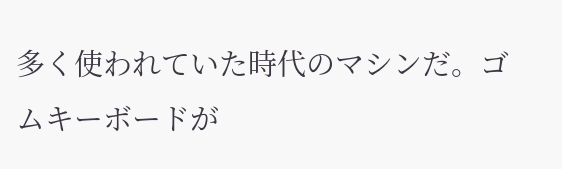多く使われていた時代のマシンだ。ゴムキーボードが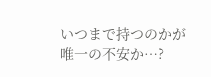いつまで持つのかが唯一の不安か…?